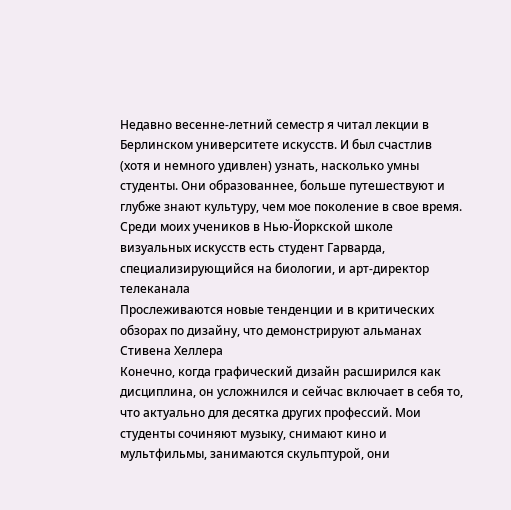Недавно весенне-летний семестр я читал лекции в Берлинском университете искусств. И был счастлив (хотя и немного удивлен) узнать, насколько умны студенты. Они образованнее, больше путешествуют и глубже знают культуру, чем мое поколение в свое время. Среди моих учеников в Нью-Йоркской школе визуальных искусств есть студент Гарварда, специализирующийся на биологии, и арт-директор телеканала
Прослеживаются новые тенденции и в критических обзорах по дизайну, что демонстрируют альманах Стивена Хеллера
Конечно, когда графический дизайн расширился как дисциплина, он усложнился и сейчас включает в себя то, что актуально для десятка других профессий. Мои студенты сочиняют музыку, снимают кино и мультфильмы, занимаются скульптурой, они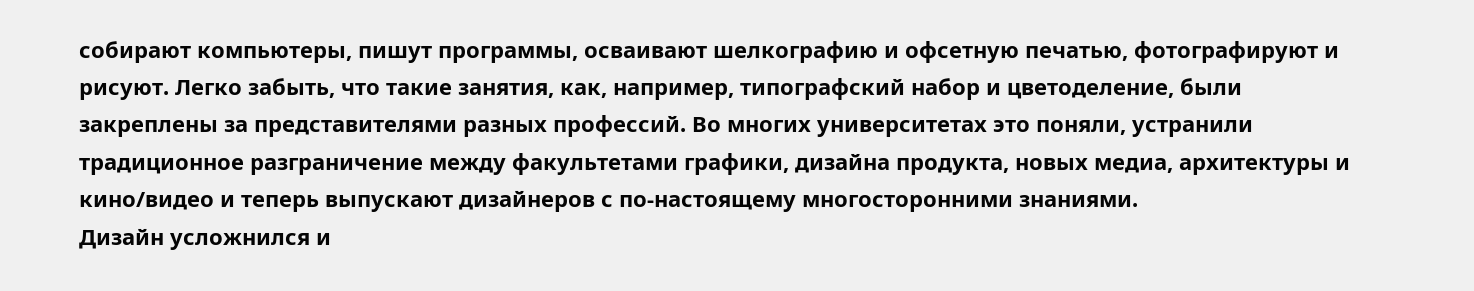собирают компьютеры, пишут программы, осваивают шелкографию и офсетную печатью, фотографируют и рисуют. Легко забыть, что такие занятия, как, например, типографский набор и цветоделение, были закреплены за представителями разных профессий. Во многих университетах это поняли, устранили традиционное разграничение между факультетами графики, дизайна продукта, новых медиа, архитектуры и кино/видео и теперь выпускают дизайнеров с по-настоящему многосторонними знаниями.
Дизайн усложнился и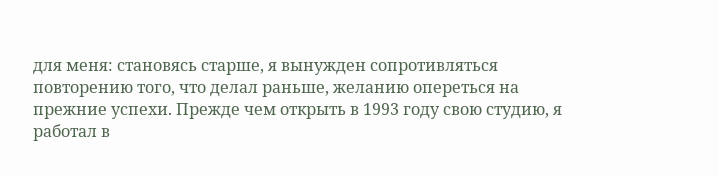для меня: становясь старше, я вынужден сопротивляться повторению того, что делал раньше, желанию опереться на прежние успехи. Прежде чем открыть в 1993 году свою студию, я работал в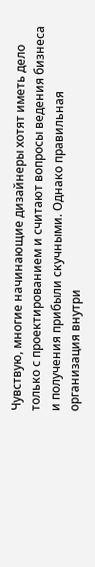Чувствую, многие начинающие дизайнеры хотят иметь дело только с проектированием и считают вопросы ведения бизнеса и получения прибыли скучными. Однако правильная организация внутри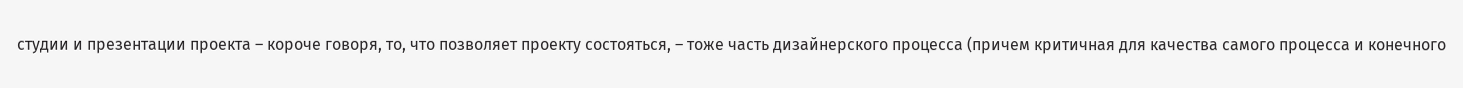студии и презентации проекта – короче говоря, то, что позволяет проекту состояться, – тоже часть дизайнерского процесса (причем критичная для качества самого процесса и конечного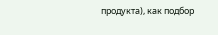продукта), как подбор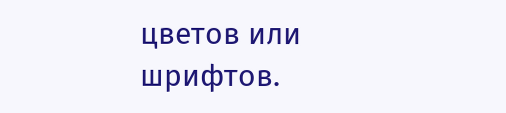цветов или шрифтов.